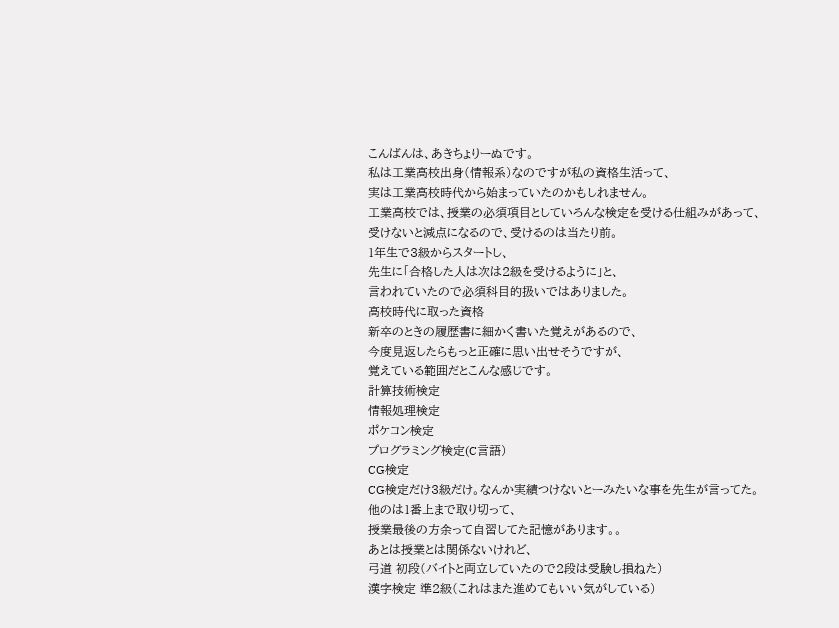こんばんは、あきちょりーぬです。
私は工業高校出身(情報系)なのですが私の資格生活って、
実は工業高校時代から始まっていたのかもしれません。
工業高校では、授業の必須項目としていろんな検定を受ける仕組みがあって、
受けないと減点になるので、受けるのは当たり前。
1年生で3級からスタートし、
先生に「合格した人は次は2級を受けるように」と、
言われていたので必須科目的扱いではありました。
高校時代に取った資格
新卒のときの履歴書に細かく書いた覚えがあるので、
今度見返したらもっと正確に思い出せそうですが、
覚えている範囲だとこんな感じです。
計算技術検定
情報処理検定
ポケコン検定
プログラミング検定(C言語)
CG検定
CG検定だけ3級だけ。なんか実績つけないとーみたいな事を先生が言ってた。
他のは1番上まで取り切って、
授業最後の方余って自習してた記憶があります。。
あとは授業とは関係ないけれど、
弓道 初段(バイトと両立していたので2段は受験し損ねた)
漢字検定 準2級(これはまた進めてもいい気がしている)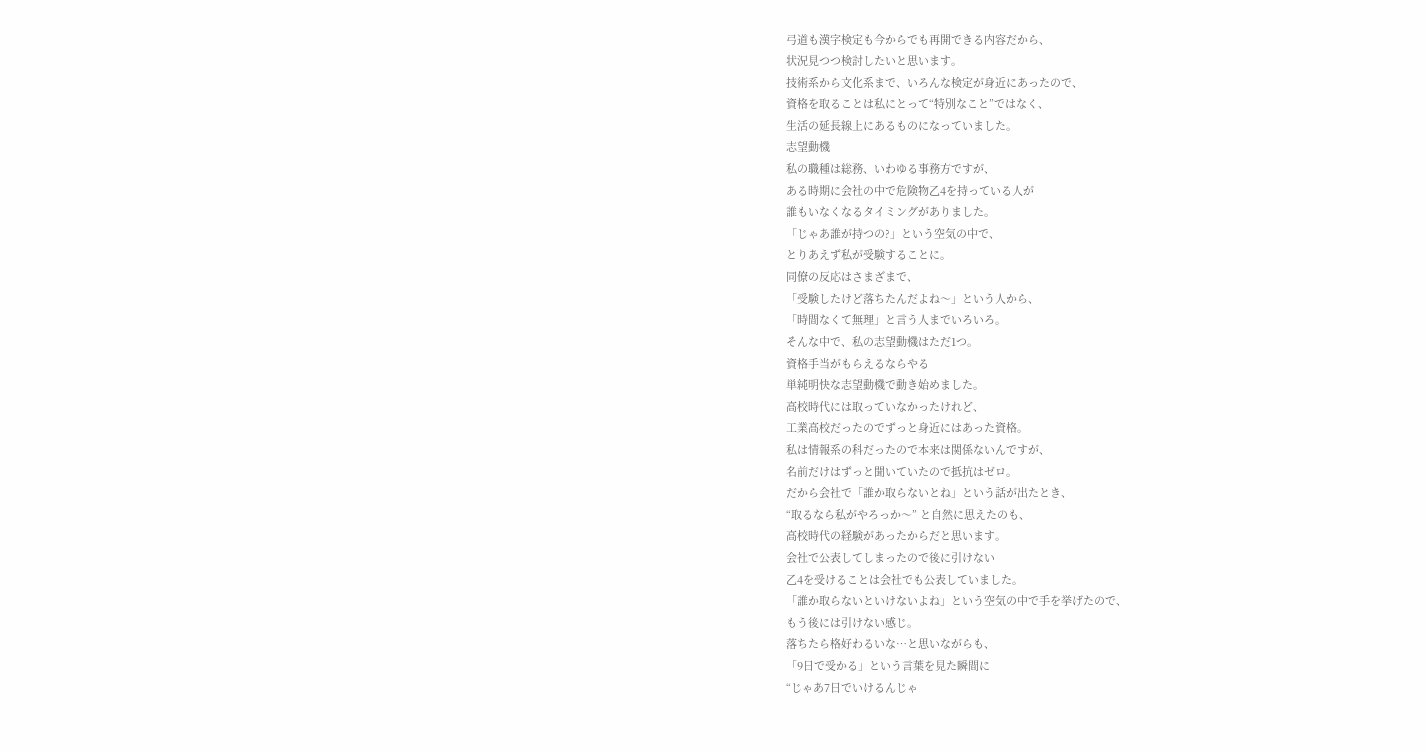弓道も漢字検定も今からでも再開できる内容だから、
状況見つつ検討したいと思います。
技術系から文化系まで、いろんな検定が身近にあったので、
資格を取ることは私にとって“特別なこと”ではなく、
生活の延長線上にあるものになっていました。
志望動機
私の職種は総務、いわゆる事務方ですが、
ある時期に会社の中で危険物乙4を持っている人が
誰もいなくなるタイミングがありました。
「じゃあ誰が持つの?」という空気の中で、
とりあえず私が受験することに。
同僚の反応はさまざまで、
「受験したけど落ちたんだよね〜」という人から、
「時間なくて無理」と言う人までいろいろ。
そんな中で、私の志望動機はただ1つ。
資格手当がもらえるならやる
単純明快な志望動機で動き始めました。
高校時代には取っていなかったけれど、
工業高校だったのでずっと身近にはあった資格。
私は情報系の科だったので本来は関係ないんですが、
名前だけはずっと聞いていたので抵抗はゼロ。
だから会社で「誰か取らないとね」という話が出たとき、
“取るなら私がやろっか〜” と自然に思えたのも、
高校時代の経験があったからだと思います。
会社で公表してしまったので後に引けない
乙4を受けることは会社でも公表していました。
「誰か取らないといけないよね」という空気の中で手を挙げたので、
もう後には引けない感じ。
落ちたら格好わるいな…と思いながらも、
「9日で受かる」という言葉を見た瞬間に
“じゃあ7日でいけるんじゃ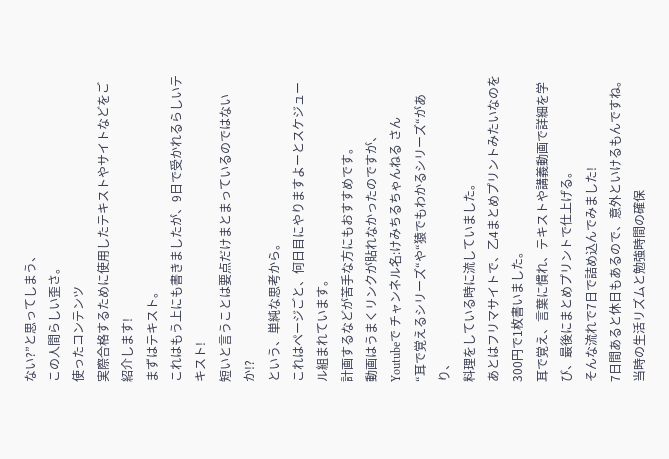ない?”と思ってしまう、
この人間らしい歪さ。
使ったコンテンツ
実際合格するために使用したテキストやサイトなどをご紹介します!
まずはテキスト。
これはもう上にも書きましたが、9日で受かれるらしいテキスト!
短いと言うことは要点だけまとまっているのではないか!?
という、単純な思考から。
これはページごと、何日目にやりますよーとスケジュール組まれています。
計画するなどが苦手な方にもおすすめです。
動画はうまくリンクが貼れなかったのですが、
Youtubeで チャンネル名:けみちるちゃんねる さん
“耳で覚えるシリーズ“や“猿でもわかるシリーズ“があり、
料理をしている時に流していました。
あとはフリマサイトで、乙4まとめプリントみたいなのを300円で1枚書いました。
耳で覚え、言葉に慣れ、テキストや講義動画で詳細を学び、最後にまとめプリントで仕上げる。
そんな流れで7日で詰め込んでみました!
7日間あると休日もあるので、意外といけるもんですね。
当時の生活リズムと勉強時間の確保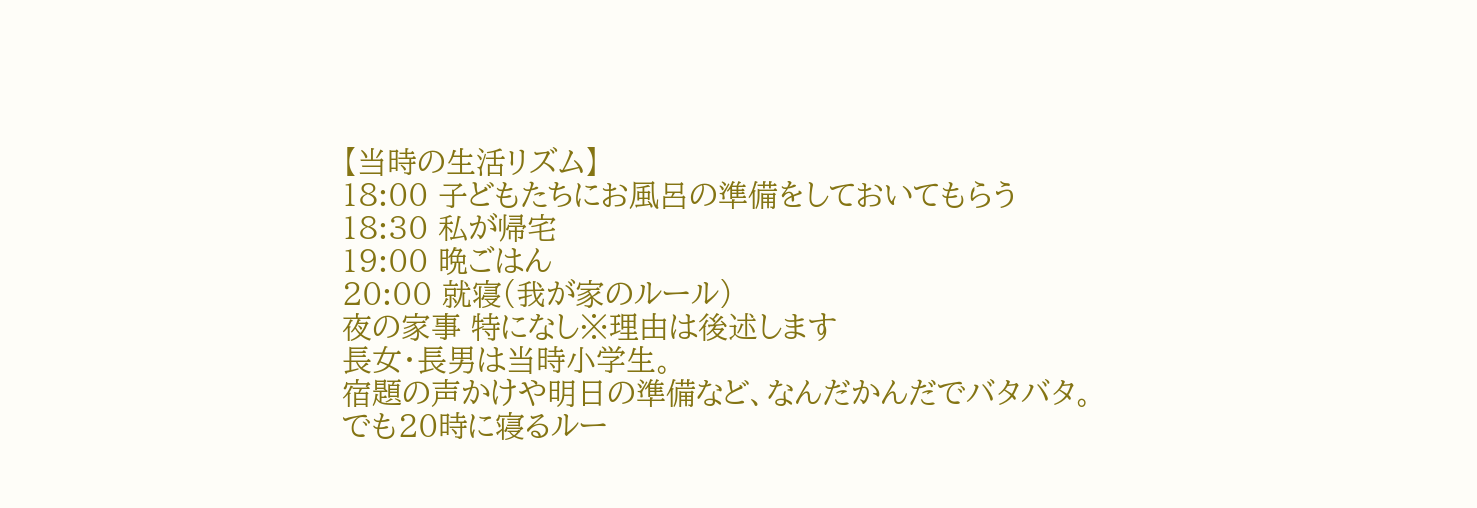【当時の生活リズム】
18:00 子どもたちにお風呂の準備をしておいてもらう
18:30 私が帰宅
19:00 晩ごはん
20:00 就寝(我が家のルール)
夜の家事 特になし※理由は後述します
長女・長男は当時小学生。
宿題の声かけや明日の準備など、なんだかんだでバタバタ。
でも20時に寝るルー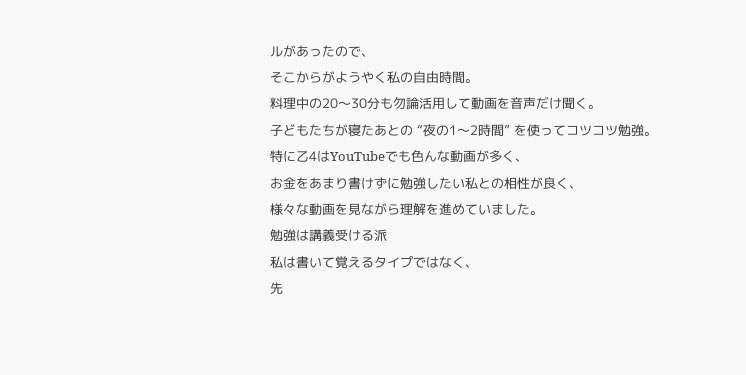ルがあったので、
そこからがようやく私の自由時間。
料理中の20〜30分も勿論活用して動画を音声だけ聞く。
子どもたちが寝たあとの “夜の1〜2時間” を使ってコツコツ勉強。
特に乙4はYouTubeでも色んな動画が多く、
お金をあまり書けずに勉強したい私との相性が良く、
様々な動画を見ながら理解を進めていました。
勉強は講義受ける派
私は書いて覚えるタイプではなく、
先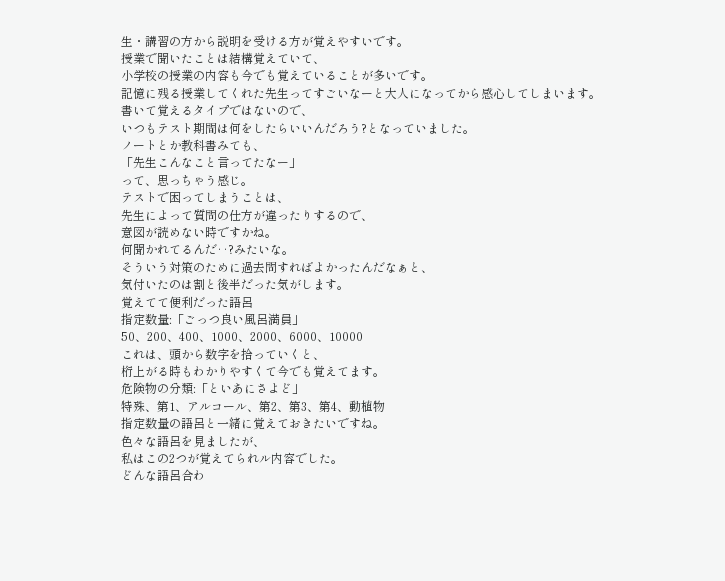生・講習の方から説明を受ける方が覚えやすいです。
授業で聞いたことは結構覚えていて、
小学校の授業の内容も今でも覚えていることが多いです。
記憶に残る授業してくれた先生ってすごいなーと大人になってから感心してしまいます。
書いて覚えるタイプではないので、
いつもテスト期間は何をしたらいいんだろう?となっていました。
ノートとか教科書みても、
「先生こんなこと言ってたなー」
って、思っちゃう感じ。
テストで困ってしまうことは、
先生によって質問の仕方が違ったりするので、
意図が読めない時ですかね。
何聞かれてるんだ‥?みたいな。
そういう対策のために過去問すればよかったんだなぁと、
気付いたのは割と後半だった気がします。
覚えてて便利だった語呂
指定数量:「ごっつ良い風呂満員」
50、200、400、1000、2000、6000、10000
これは、頭から数字を拾っていくと、
桁上がる時もわかりやすくて今でも覚えてます。
危険物の分類:「といあにさよど」
特殊、第1、アルコール、第2、第3、第4、動植物
指定数量の語呂と一緒に覚えておきたいですね。
色々な語呂を見ましたが、
私はこの2つが覚えてられル内容でした。
どんな語呂合わ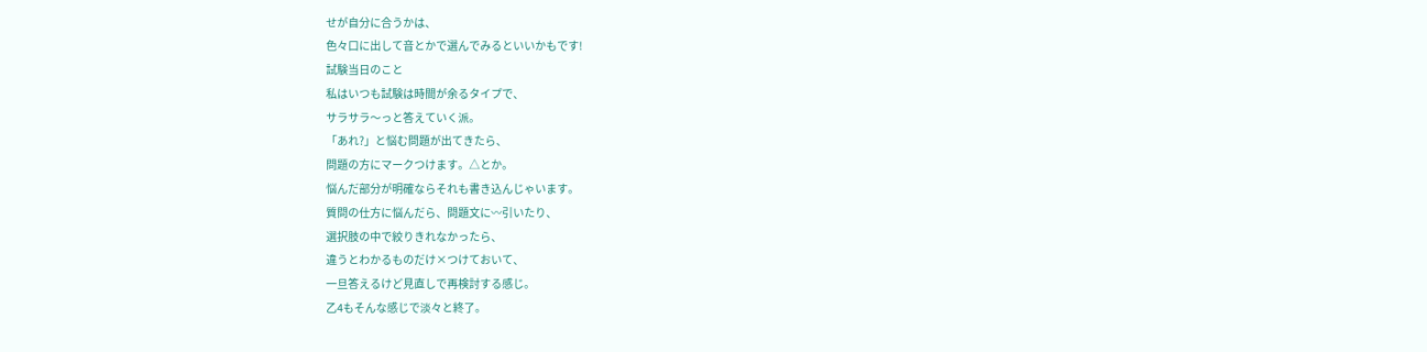せが自分に合うかは、
色々口に出して音とかで選んでみるといいかもです!
試験当日のこと
私はいつも試験は時間が余るタイプで、
サラサラ〜っと答えていく派。
「あれ?」と悩む問題が出てきたら、
問題の方にマークつけます。△とか。
悩んだ部分が明確ならそれも書き込んじゃいます。
質問の仕方に悩んだら、問題文に〰引いたり、
選択肢の中で絞りきれなかったら、
違うとわかるものだけ×つけておいて、
一旦答えるけど見直しで再検討する感じ。
乙4もそんな感じで淡々と終了。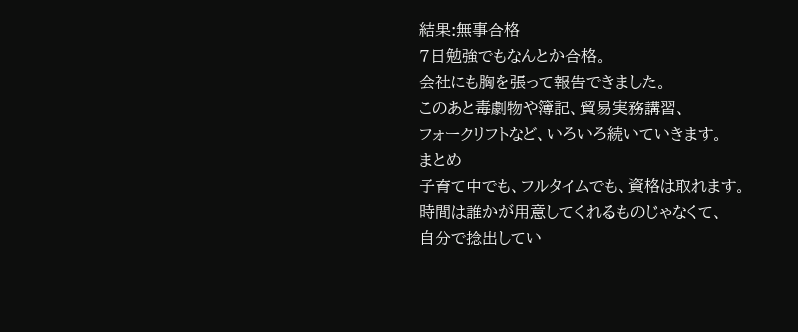結果:無事合格
7日勉強でもなんとか合格。
会社にも胸を張って報告できました。
このあと毒劇物や簿記、貿易実務講習、
フォークリフトなど、いろいろ続いていきます。
まとめ
子育て中でも、フルタイムでも、資格は取れます。
時間は誰かが用意してくれるものじゃなくて、
自分で捻出してい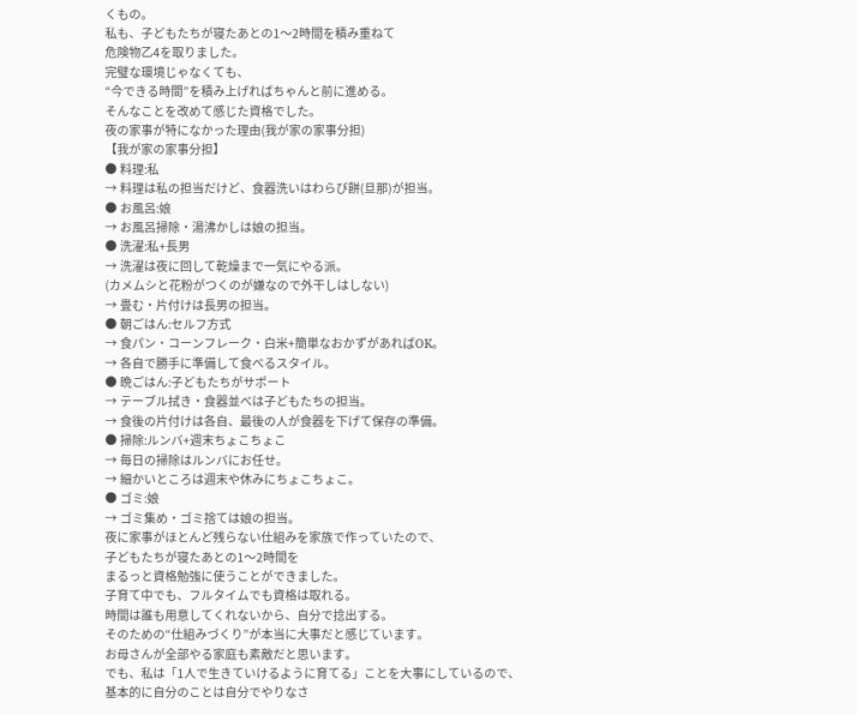くもの。
私も、子どもたちが寝たあとの1〜2時間を積み重ねて
危険物乙4を取りました。
完璧な環境じゃなくても、
“今できる時間”を積み上げればちゃんと前に進める。
そんなことを改めて感じた資格でした。
夜の家事が特になかった理由(我が家の家事分担)
【我が家の家事分担】
● 料理:私
→ 料理は私の担当だけど、食器洗いはわらび餅(旦那)が担当。
● お風呂:娘
→ お風呂掃除・湯沸かしは娘の担当。
● 洗濯:私+長男
→ 洗濯は夜に回して乾燥まで一気にやる派。
(カメムシと花粉がつくのが嫌なので外干しはしない)
→ 畳む・片付けは長男の担当。
● 朝ごはん:セルフ方式
→ 食パン・コーンフレーク・白米+簡単なおかずがあればOK。
→ 各自で勝手に準備して食べるスタイル。
● 晩ごはん:子どもたちがサポート
→ テーブル拭き・食器並べは子どもたちの担当。
→ 食後の片付けは各自、最後の人が食器を下げて保存の準備。
● 掃除:ルンバ+週末ちょこちょこ
→ 毎日の掃除はルンバにお任せ。
→ 細かいところは週末や休みにちょこちょこ。
● ゴミ:娘
→ ゴミ集め・ゴミ捨ては娘の担当。
夜に家事がほとんど残らない仕組みを家族で作っていたので、
子どもたちが寝たあとの1〜2時間を
まるっと資格勉強に使うことができました。
子育て中でも、フルタイムでも資格は取れる。
時間は誰も用意してくれないから、自分で捻出する。
そのための“仕組みづくり”が本当に大事だと感じています。
お母さんが全部やる家庭も素敵だと思います。
でも、私は「1人で生きていけるように育てる」ことを大事にしているので、
基本的に自分のことは自分でやりなさ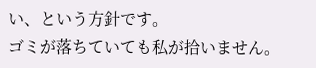い、という方針です。
ゴミが落ちていても私が拾いません。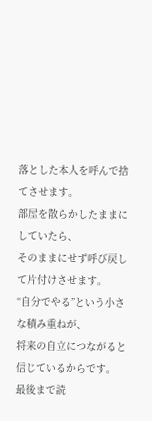落とした本人を呼んで捨てさせます。
部屋を散らかしたままにしていたら、
そのままにせず呼び戻して片付けさせます。
“自分でやる”という小さな積み重ねが、
将来の自立につながると信じているからです。
最後まで読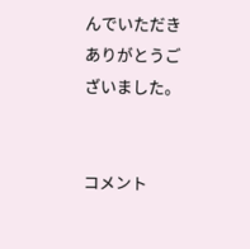んでいただきありがとうございました。


コメント